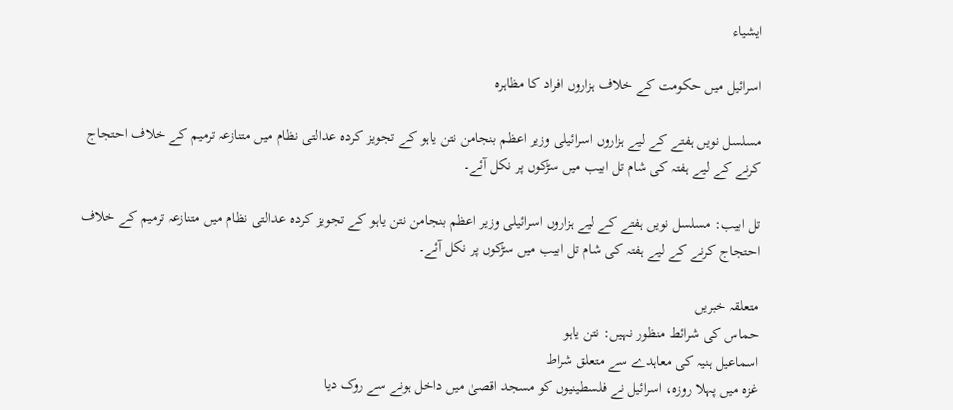ایشیاء

اسرائیل میں حکومت کے خلاف ہزاروں افراد کا مظاہرہ

مسلسل نویں ہفتے کے لیے ہزاروں اسرائیلی وزیر اعظم بنجامن نتن یاہو کے تجویز کردہ عدالتی نظام میں متنازعہ ترمیم کے خلاف احتجاج کرنے کے لیے ہفتہ کی شام تل ابیب میں سڑکوں پر نکل آئے۔

تل ابیب: مسلسل نویں ہفتے کے لیے ہزاروں اسرائیلی وزیر اعظم بنجامن نتن یاہو کے تجویز کردہ عدالتی نظام میں متنازعہ ترمیم کے خلاف احتجاج کرنے کے لیے ہفتہ کی شام تل ابیب میں سڑکوں پر نکل آئے۔

متعلقہ خبریں
حماس کی شرائط منظور نہیں: نتن یاہو
اسماعیل ہنیہ کی معاہدے سے متعلق شراط
غزہ میں پہلا روزہ، اسرائیل نے فلسطینیوں کو مسجد اقصیٰ میں داخل ہونے سے روک دیا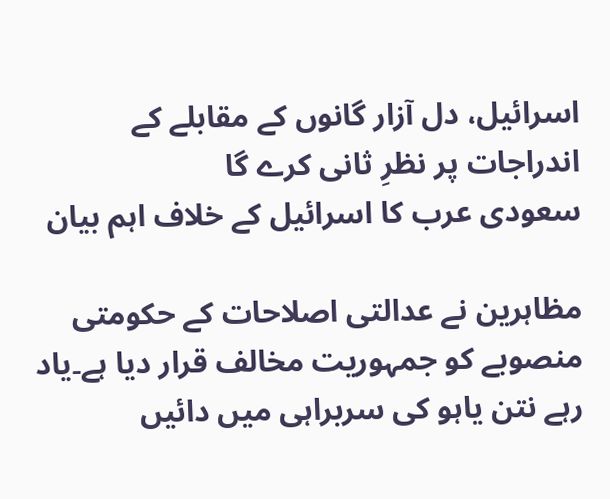اسرائیل، دل آزار گانوں کے مقابلے کے اندراجات پر نظرِ ثانی کرے گا
سعودی عرب کا اسرائیل کے خلاف اہم بیان

مظاہرین نے عدالتی اصلاحات کے حکومتی منصوبے کو جمہوریت مخالف قرار دیا ہے۔یاد رہے نتن یاہو کی سربراہی میں دائیں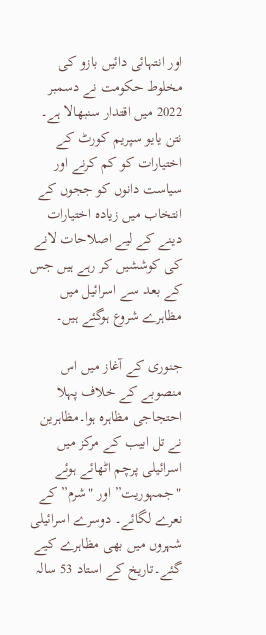اور انتہائی دائیں بازو کی مخلوط حکومت نے دسمبر 2022 میں اقتدار سنبھالا ہے۔ نتن یایو سپریم کورٹ کے اختیارات کو کم کرنے اور سیاست دانوں کو ججوں کے انتخاب میں زیادہ اختیارات دینے کے لیے اصلاحات لانے کی کوششیں کر رہے ہیں جس کے بعد سے اسرائیل میں مظاہرے شروع ہوگئے ہیں۔

جنوری کے آغاز میں اس منصوبے کے خلاف پہلا احتجاجی مظاہرہ ہوا۔مظاہرین نے تل ابیب کے مرکز میں اسرائیلی پرچم اٹھائے ہوئے "جمہوریت” اور "شرم” کے نعرے لگائے۔ دوسرے اسرائیلی شہروں میں بھی مظاہرے کیے گئے۔تاریخ کے استاد 53 سالہ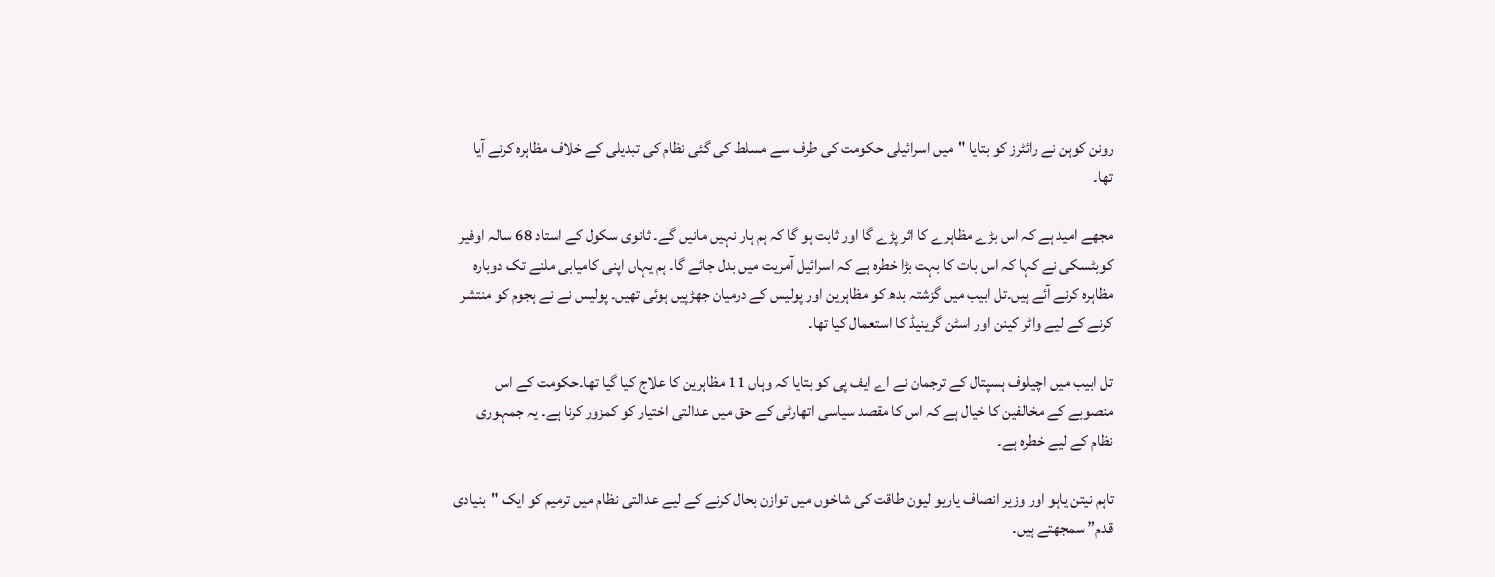رونن کوہن نے رائٹرز کو بتایا "میں اسرائیلی حکومت کی طرف سے مسلط کی گئی نظام کی تبدیلی کے خلاف مظاہرہ کرنے آیا تھا۔

مجھے امید ہے کہ اس بڑے مظاہرے کا اثر پڑے گا اور ثابت ہو گا کہ ہم ہار نہیں مانیں گے۔ ثانوی سکول کے استاد 68 سالہ اوفیر کوبٹسکی نے کہا کہ اس بات کا بہت بڑا خطرہ ہے کہ اسرائیل آمریت میں بدل جائے گا۔ ہم یہاں اپنی کامیابی ملنے تک دوبارہ مظاہرہ کرنے آئے ہیں۔تل ابیب میں گزشتہ بدھ کو مظاہرین اور پولیس کے درمیان جھڑپیں ہوئی تھیں۔ پولیس نے نے ہجوم کو منتشر کرنے کے لیے واٹر کینن اور اسٹن گرینیڈ کا استعمال کیا تھا۔

تل ابیب میں اچیلوف ہسپتال کے ترجمان نے اے ایف پی کو بتایا کہ وہاں 11 مظاہرین کا علاج کیا گیا تھا۔حکومت کے اس منصوبے کے مخالفین کا خیال ہے کہ اس کا مقصد سیاسی اتھارٹی کے حق میں عدالتی اختیار کو کمزور کرنا ہے۔ یہ جمہوری نظام کے لیے خطرہ ہے۔

تاہم نیتن یاہو اور وزیر انصاف یاریو لیون طاقت کی شاخوں میں توازن بحال کرنے کے لیے عدالتی نظام میں ترمیم کو ایک "بنیادی قدم” سمجھتے ہیں۔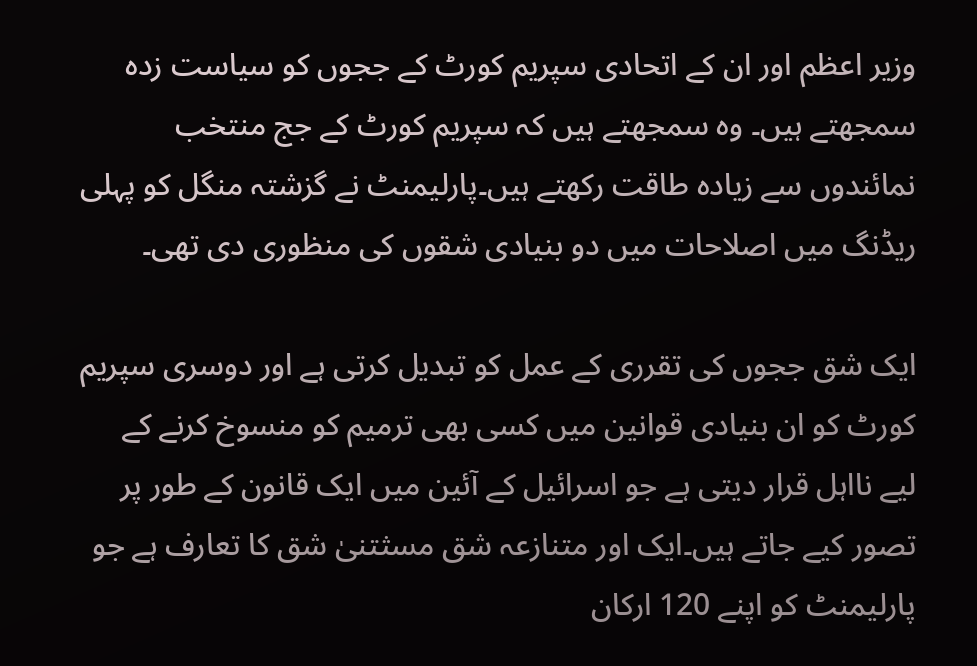وزیر اعظم اور ان کے اتحادی سپریم کورٹ کے ججوں کو سیاست زدہ سمجھتے ہیں۔ وہ سمجھتے ہیں کہ سپریم کورٹ کے جج منتخب نمائندوں سے زیادہ طاقت رکھتے ہیں۔پارلیمنٹ نے گزشتہ منگل کو پہلی ریڈنگ میں اصلاحات میں دو بنیادی شقوں کی منظوری دی تھی۔

ایک شق ججوں کی تقرری کے عمل کو تبدیل کرتی ہے اور دوسری سپریم کورٹ کو ان بنیادی قوانین میں کسی بھی ترمیم کو منسوخ کرنے کے لیے نااہل قرار دیتی ہے جو اسرائیل کے آئین میں ایک قانون کے طور پر تصور کیے جاتے ہیں۔ایک اور متنازعہ شق مسثتنیٰ شق کا تعارف ہے جو پارلیمنٹ کو اپنے 120 ارکان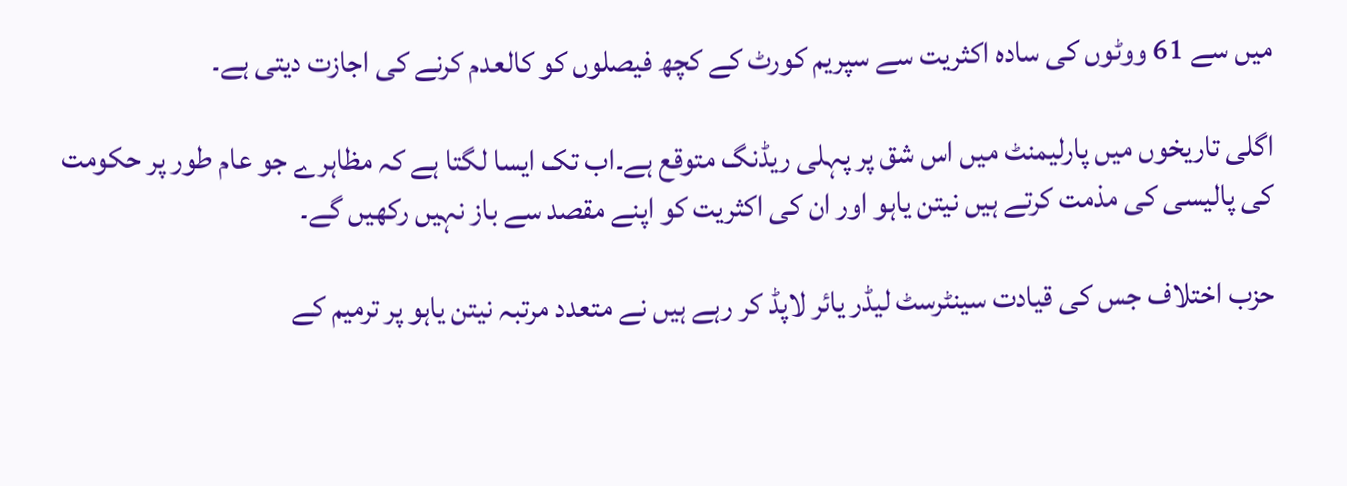میں سے 61 ووٹوں کی سادہ اکثریت سے سپریم کورٹ کے کچھ فیصلوں کو کالعدم کرنے کی اجازت دیتی ہے۔

اگلی تاریخوں میں پارلیمنٹ میں اس شق پر پہلی ریڈنگ متوقع ہے۔اب تک ایسا لگتا ہے کہ مظاہرے جو عام طور پر حکومت کی پالیسی کی مذمت کرتے ہیں نیتن یاہو اور ان کی اکثریت کو اپنے مقصد سے باز نہیں رکھیں گے۔

حزب اختلاف جس کی قیادت سینٹرسٹ لیڈر یائر لاپڈ کر رہے ہیں نے متعدد مرتبہ نیتن یاہو پر ترمیم کے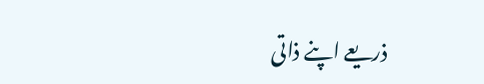ذریعے اپنے ذاتی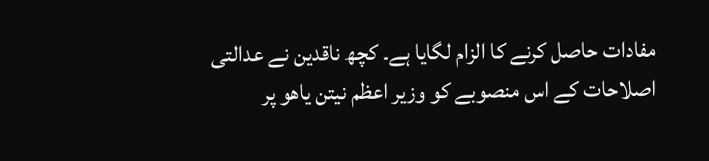مفادات حاصل کرنے کا الزام لگایا ہے۔ کچھ ناقدین نے عدالتی اصلاحات کے اس منصوبے کو وزیر اعظم نیتن یاھو پر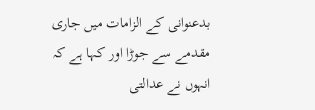بدعنوانی کے الزامات میں جاری مقدمے سے جوڑا اور کہا ہے کہ انہوں نے عدالتی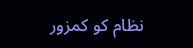نظام کو کمزور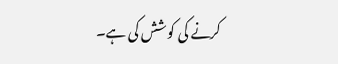کرنے کی کوشش کی ہے۔